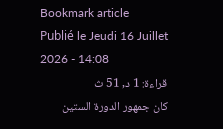Bookmark article
Publié le Jeudi 16 Juillet 2026 - 14:08
قراءة: 1 د, 51 ث
كان جمهور الدورة الستين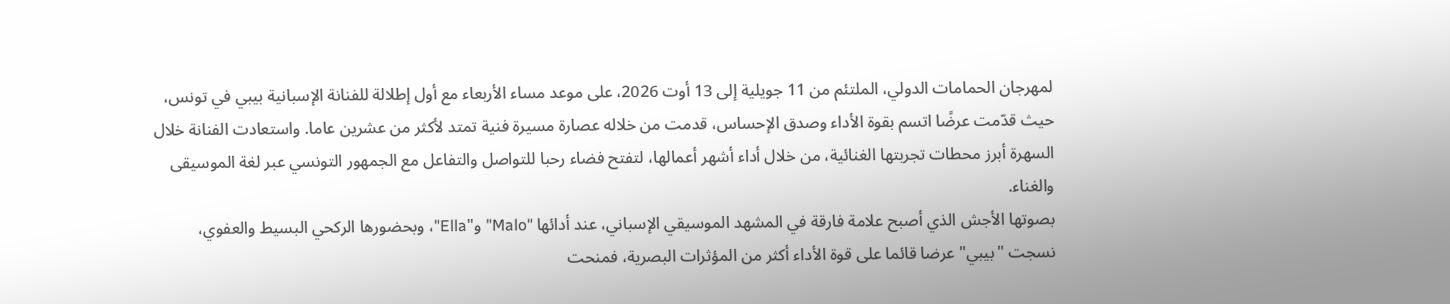لمهرجان الحمامات الدولي، الملتئم من 11 جويلية إلى 13 أوت 2026، على موعد مساء الأربعاء مع أول إطلالة للفنانة الإسبانية بيبي في تونس، حيث قدّمت عرضًا اتسم بقوة الأداء وصدق الإحساس، قدمت من خلاله عصارة مسيرة فنية تمتد لأكثر من عشرين عاما. واستعادت الفنانة خلال السهرة أبرز محطات تجربتها الغنائية، من خلال أداء أشهر أعمالها، لتفتح فضاء رحبا للتواصل والتفاعل مع الجمهور التونسي عبر لغة الموسيقى والغناء.
بصوتها الأجش الذي أصبح علامة فارقة في المشهد الموسيقي الإسباني، عند أدائها "Malo" و"Ella"، وبحضورها الركحي البسيط والعفوي، نسجت "بيبي" عرضا قائما على قوة الأداء أكثر من المؤثرات البصرية، فمنحت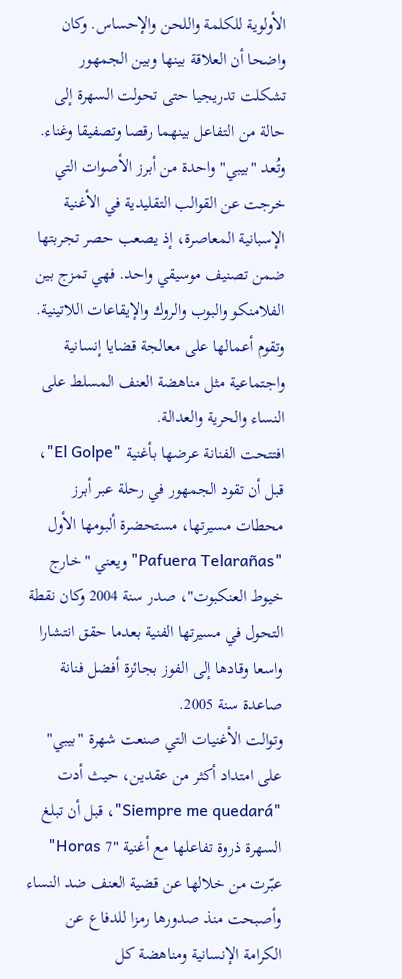الأولوية للكلمة واللحن والإحساس. وكان واضحا أن العلاقة بينها وبين الجمهور تشكلت تدريجيا حتى تحولت السهرة إلى حالة من التفاعل بينهما رقصا وتصفيقا وغناء.
وتُعد "بيبي" واحدة من أبرز الأصوات التي خرجت عن القوالب التقليدية في الأغنية الإسبانية المعاصرة، إذ يصعب حصر تجربتها ضمن تصنيف موسيقي واحد. فهي تمزج بين الفلامنكو والبوب والروك والإيقاعات اللاتينية. وتقوم أعمالها على معالجة قضايا إنسانية واجتماعية مثل مناهضة العنف المسلط على النساء والحرية والعدالة.
افتتحت الفنانة عرضها بأغنية "El Golpe"، قبل أن تقود الجمهور في رحلة عبر أبرز محطات مسيرتها، مستحضرة ألبومها الأول "Pafuera Telarañas" ويعني "خارج خيوط العنكبوت"، صدر سنة 2004 وكان نقطة التحول في مسيرتها الفنية بعدما حقق انتشارا واسعا وقادها إلى الفوز بجائزة أفضل فنانة صاعدة سنة 2005.
وتوالت الأغنيات التي صنعت شهرة "بيبي" على امتداد أكثر من عقدين، حيث أدت "Siempre me quedará"، قبل أن تبلغ السهرة ذروة تفاعلها مع أغنية "7 Horas" عبّرت من خلالها عن قضية العنف ضد النساء وأصبحت منذ صدورها رمزا للدفاع عن الكرامة الإنسانية ومناهضة كل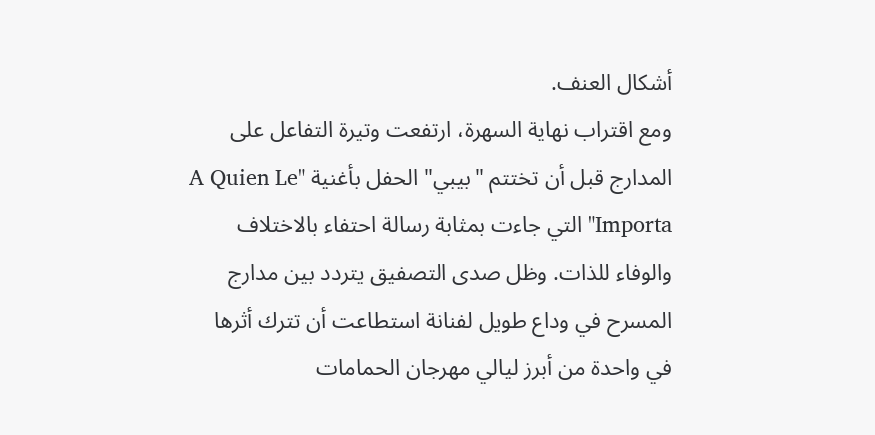أشكال العنف.
ومع اقتراب نهاية السهرة، ارتفعت وتيرة التفاعل على المدارج قبل أن تختتم "بيبي" الحفل بأغنية "A Quien Le Importa" التي جاءت بمثابة رسالة احتفاء بالاختلاف والوفاء للذات. وظل صدى التصفيق يتردد بين مدارج المسرح في وداع طويل لفنانة استطاعت أن تترك أثرها في واحدة من أبرز ليالي مهرجان الحمامات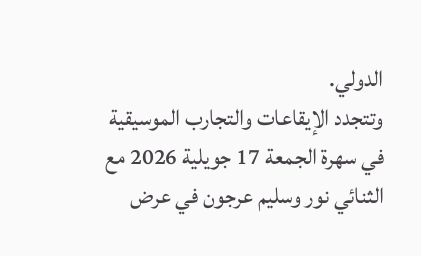الدولي.
وتتجدد الإيقاعات والتجارب الموسيقية في سهرة الجمعة 17 جويلية 2026 مع الثنائي نور وسليم عرجون في عرض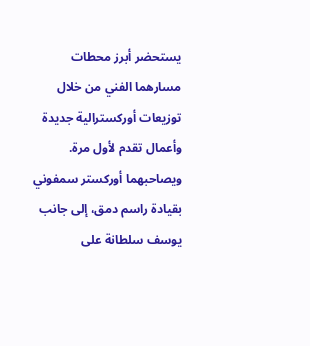يستحضر أبرز محطات مسارهما الفني من خلال توزيعات أوركسترالية جديدة وأعمال تقدم لأول مرة. ويصاحبهما أوركستر سمفوني بقيادة راسم دمق، إلى جانب يوسف سلطانة على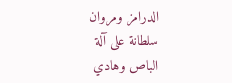الدرامز ومروان سلطانة على آلة الباص وهادي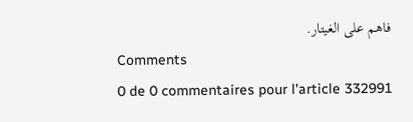فاهم على الغيتار.
Comments
0 de 0 commentaires pour l'article 332991